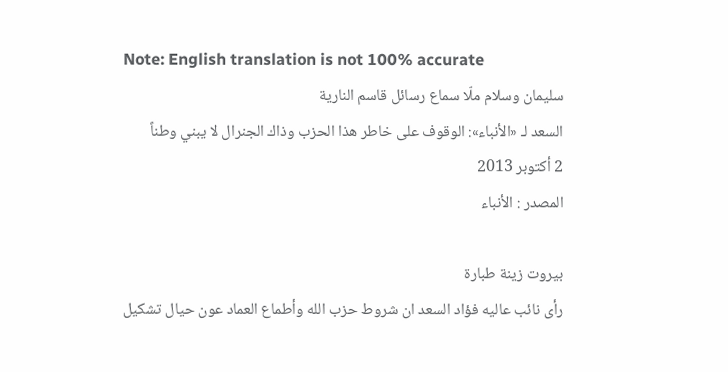Note: English translation is not 100% accurate
سليمان وسلام ملّا سماع رسائل قاسم النارية
السعد لـ «الأنباء»: الوقوف على خاطر هذا الحزب وذاك الجنرال لا يبني وطناً
2 أكتوبر 2013
المصدر : الأنباء

بيروت زينة طبارة
رأى نائب عاليه فؤاد السعد ان شروط حزب الله وأطماع العماد عون حيال تشكيل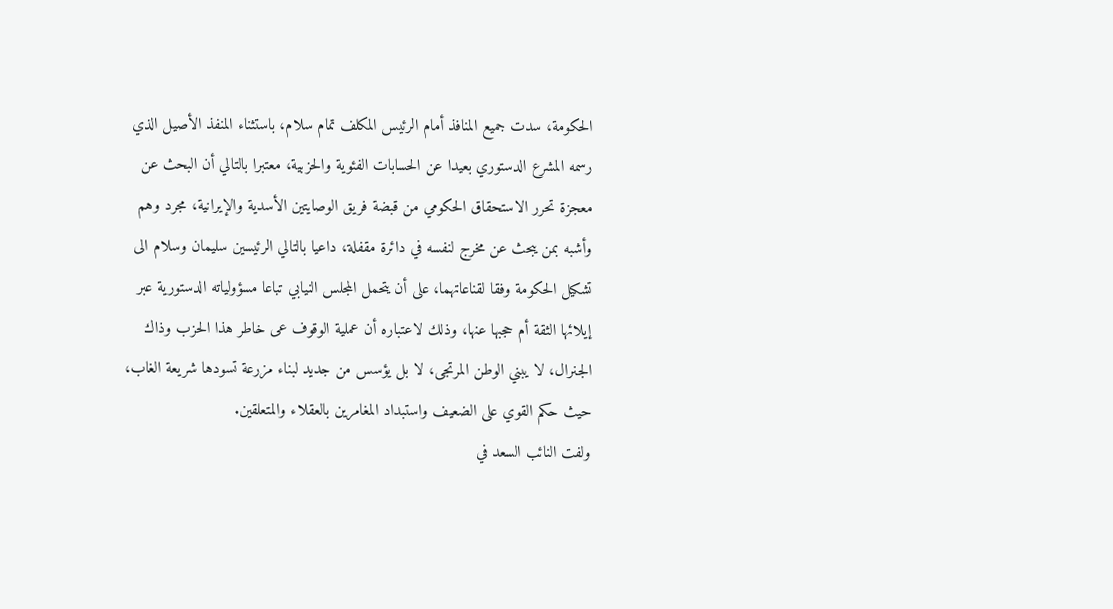الحكومة، سدت جميع المنافذ أمام الرئيس المكلف تمام سلام، باستثناء المنفذ الأصيل الذي رسمه المشرع الدستوري بعيدا عن الحسابات الفئوية والحزبية، معتبرا بالتالي أن البحث عن معجزة تحرر الاستحقاق الحكومي من قبضة فريق الوصايتين الأسدية والإيرانية، مجرد وهم وأشبه بمن يبحث عن مخرج لنفسه في دائرة مقفلة، داعيا بالتالي الرئيسين سليمان وسلام الى تشكيل الحكومة وفقا لقناعاتهما، على أن يتحمل المجلس النيابي تباعا مسؤولياته الدستورية عبر إيلائها الثقة أم حجبها عنها، وذلك لاعتباره أن عملية الوقوف عى خاطر هذا الحزب وذاك الجنرال، لا يبني الوطن المرتجى، لا بل يؤسس من جديد لبناء مزرعة تسودها شريعة الغاب، حيث حكم القوي على الضعيف واستبداد المغامرين بالعقلاء والمتعلقين.
ولفت النائب السعد في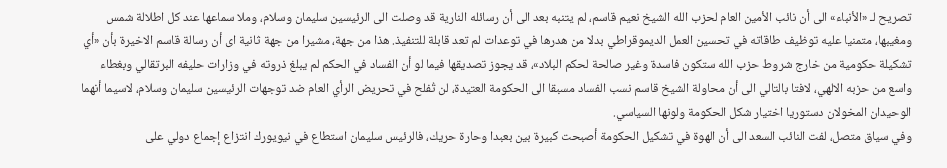تصريح لـ «الأنباء» الى أن نائب الأمين العام لحزب الله الشيخ نعيم قاسم، لم يتنبه بعد الى أن رسائله النارية قد وصلت الى الرئيسين سليمان وسلام، وملا سماعها عند كل اطلالة شمس ومغيبها، متمنيا عليه توظيف طاقاته في تحسين العمل الديموقراطي بدلا من هدرها في توعدات لم تعد قابلة للتنفيذ. هذا من جهة، مشيرا من جهة ثانية اى أن رسالة قاسم الاخيرة بأن «أي تشكيلة حكومية من خارج شروط حزب الله ستكون فاسدة وغير صالحة لحكم البلاد»، قد يجوز تصديقها فيما لو أن الفساد في الحكم لم يبلغ ذروته في وزارات حليفه البرتقالي وبغطاء واسع من حزبه الالهي، لافتا بالتالي الى أن محاولة الشيخ قاسم نسب الفساد مسبقا الى الحكومة العتيدة، لن تُفلح في تحريض الرأي العام ضد توجهات الرئيسين سليمان وسلام، لاسيما أنهما الوحيدان المخولان دستوريا اختيار شكل الحكومة ولونها السياسي.
وفي سياق متصل، لفت النائب السعد الى أن الهوة في تشكيل الحكومة أصبحت كبيرة بين بعبدا وحارة حريك، فالرئيس سليمان استطاع في نيويورك انتزاع إجماع دولي على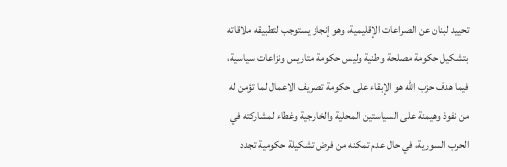تحييد لبنان عن الصراعات الإقليمية، وهو إنجاز يستوجب لتطبيقه ملاقاته بتشكيل حكومة مصلحة وطنية وليس حكومة متاريس ونزاعات سياسية، فيما هدف حزب الله هو الإبقاء على حكومة تصريف الاعمال لما تؤمن له من نفوذ وهيمنة على السياستين المحلية والخارجية وغطاء لمشاركته في الحرب السورية، في حال عدم تمكنه من فرض تشكيلة حكومية تجدد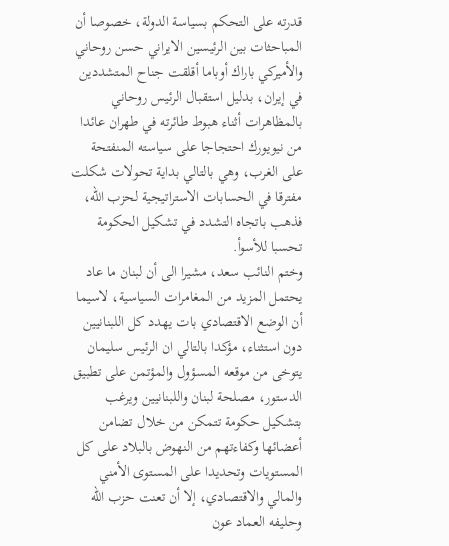قدرته على التحكم بسياسة الدولة، خصوصا أن المباحثات بين الرئيسين الايراني حسن روحاني والأميركي باراك أوباما أقلقت جناح المتشددين في إيران، بدليل استقبال الرئيس روحاني بالمظاهرات أثناء هبوط طائرته في طهران عائدا من نيويورك احتجاجا على سياسته المنفتحة على الغرب، وهي بالتالي بداية تحولات شكلت مفترقا في الحسابات الاستراتيجية لحزب الله، فذهب باتجاه التشدد في تشكيل الحكومة تحسبا للأسوأ.
وختم النائب سعد، مشيرا الى أن لبنان ما عاد يحتمل المزيد من المغامرات السياسية، لاسيما أن الوضع الاقتصادي بات يهدد كل اللبنانيين دون استثناء، مؤكدا بالتالي ان الرئيس سليمان يتوخى من موقعه المسؤول والمؤتمن على تطبيق الدستور، مصلحة لبنان واللبنانيين ويرغب بتشكيل حكومة تتمكن من خلال تضامن أعضائها وكفاءتهم من النهوض بالبلاد على كل المستويات وتحديدا على المستوى الأمني والمالي والاقتصادي، إلا أن تعنت حزب الله وحليفه العماد عون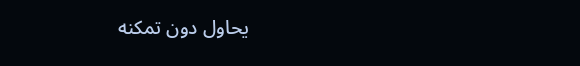يحاول دون تمكنه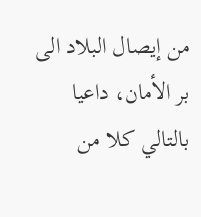من إيصال البلاد الى بر الأمان، داعيا بالتالي كلا من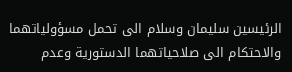الرئيسين سليمان وسلام الى تحمل مسؤولياتهما والاحتكام الى صلاحياتهما الدستورية وعدم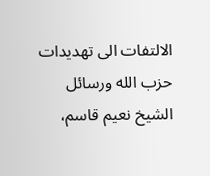الالتفات الى تهديدات حزب الله ورسائل الشيخ نعيم قاسم،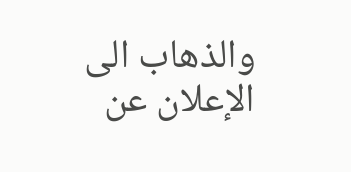والذهاب الى الإعلان عن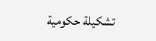تشكيلة حكومية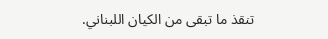تنقذ ما تبقى من الكيان اللبناني.